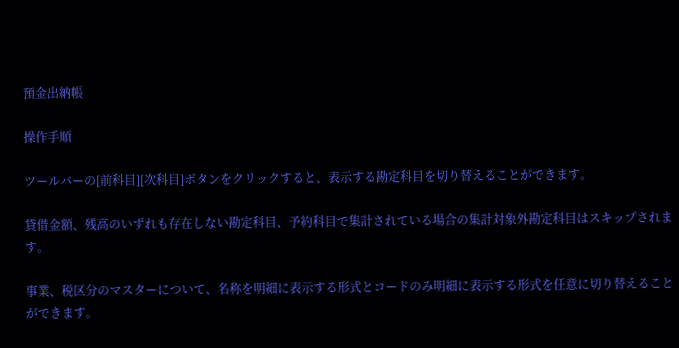預金出納帳

操作手順

ツールバーの[前科目][次科目]ボタンをクリックすると、表示する勘定科目を切り替えることができます。

貸借金額、残高のいずれも存在しない勘定科目、予約科目で集計されている場合の集計対象外勘定科目はスキップされます。

事業、税区分のマスターについて、名称を明細に表示する形式とコードのみ明細に表示する形式を任意に切り替えることができます。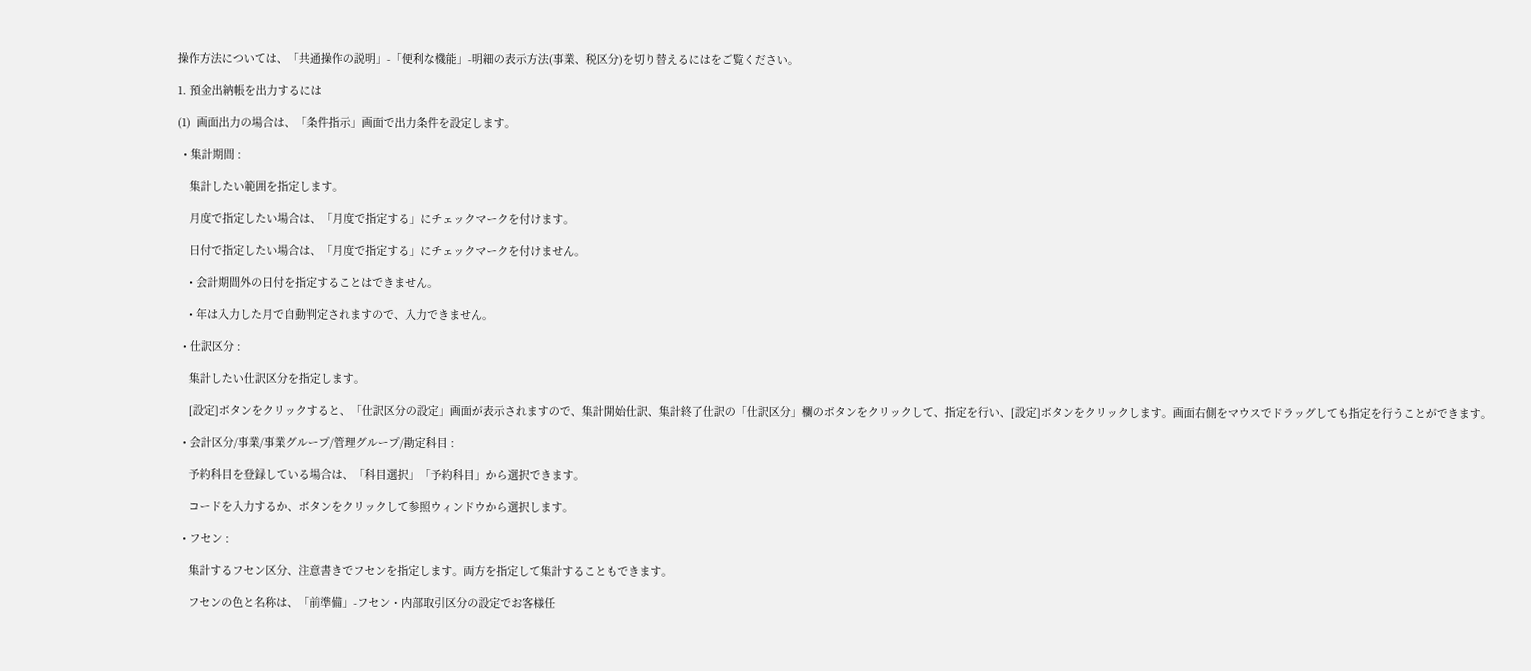操作方法については、「共通操作の説明」-「便利な機能」-明細の表示方法(事業、税区分)を切り替えるにはをご覧ください。

1. 預金出納帳を出力するには

(1)  画面出力の場合は、「条件指示」画面で出力条件を設定します。

  • 集計期間 :

    集計したい範囲を指定します。

    月度で指定したい場合は、「月度で指定する」にチェックマークを付けます。

    日付で指定したい場合は、「月度で指定する」にチェックマークを付けません。

    • 会計期間外の日付を指定することはできません。

    • 年は入力した月で自動判定されますので、入力できません。

  • 仕訳区分 :

    集計したい仕訳区分を指定します。

    [設定]ボタンをクリックすると、「仕訳区分の設定」画面が表示されますので、集計開始仕訳、集計終了仕訳の「仕訳区分」欄のボタンをクリックして、指定を行い、[設定]ボタンをクリックします。画面右側をマウスでドラッグしても指定を行うことができます。

  • 会計区分/事業/事業グループ/管理グループ/勘定科目 :

    予約科目を登録している場合は、「科目選択」「予約科目」から選択できます。

    コードを入力するか、ボタンをクリックして参照ウィンドウから選択します。

  • フセン :

    集計するフセン区分、注意書きでフセンを指定します。両方を指定して集計することもできます。

    フセンの色と名称は、「前準備」-フセン・内部取引区分の設定でお客様任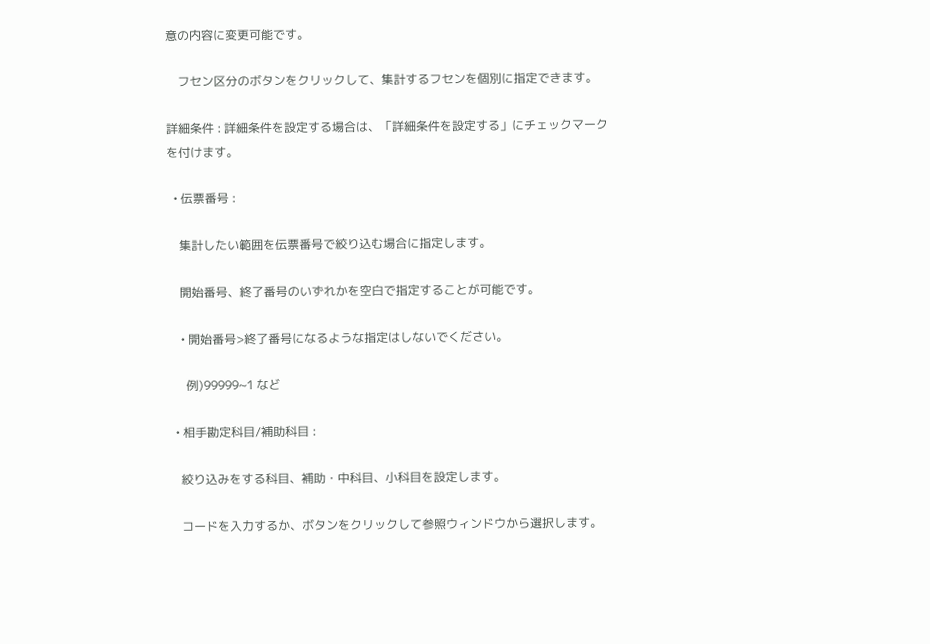意の内容に変更可能です。

    フセン区分のボタンをクリックして、集計するフセンを個別に指定できます。

詳細条件 : 詳細条件を設定する場合は、「詳細条件を設定する」にチェックマークを付けます。

  • 伝票番号 :

    集計したい範囲を伝票番号で絞り込む場合に指定します。

    開始番号、終了番号のいずれかを空白で指定することが可能です。

    • 開始番号>終了番号になるような指定はしないでください。

      例)99999~1 など

  • 相手勘定科目/補助科目 :

    絞り込みをする科目、補助・中科目、小科目を設定します。

    コードを入力するか、ボタンをクリックして参照ウィンドウから選択します。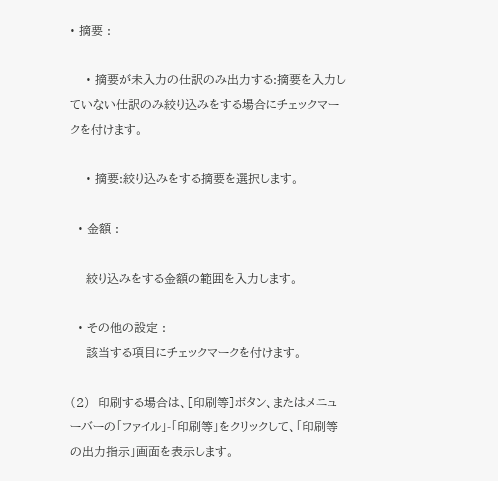• 摘要 :

    • 摘要が未入力の仕訳のみ出力する:摘要を入力していない仕訳のみ絞り込みをする場合にチェックマークを付けます。

    • 摘要:絞り込みをする摘要を選択します。

  • 金額 :

    絞り込みをする金額の範囲を入力します。

  • その他の設定 :
    該当する項目にチェックマークを付けます。

(2)  印刷する場合は、[印刷等]ボタン、またはメニューバーの「ファイル」-「印刷等」をクリックして、「印刷等の出力指示」画面を表示します。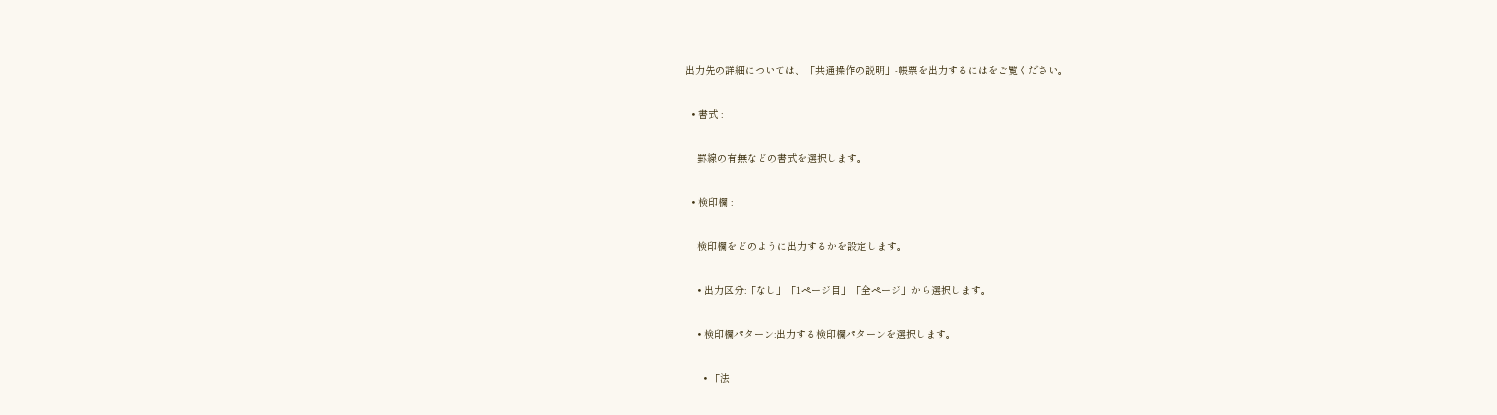出力先の詳細については、「共通操作の説明」-帳票を出力するにはをご覧ください。

  • 書式 :

    罫線の有無などの書式を選択します。

  • 検印欄 :

    検印欄をどのように出力するかを設定します。

    • 出力区分:「なし」「1ページ目」「全ページ」から選択します。

    • 検印欄パターン:出力する検印欄パターンを選択します。

      • 「法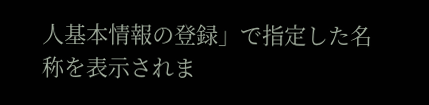人基本情報の登録」で指定した名称を表示されま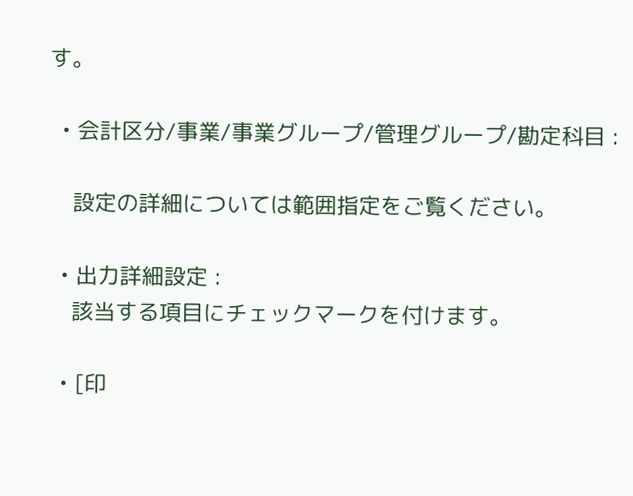す。

  • 会計区分/事業/事業グループ/管理グループ/勘定科目 :

    設定の詳細については範囲指定をご覧ください。

  • 出力詳細設定 :
    該当する項目にチェックマークを付けます。

  • [印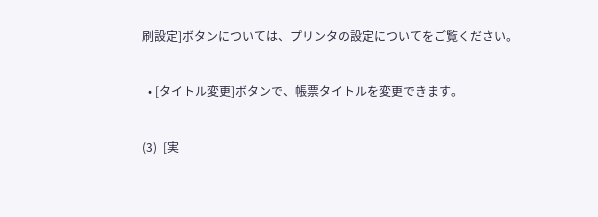刷設定]ボタンについては、プリンタの設定についてをご覧ください。

  • [タイトル変更]ボタンで、帳票タイトルを変更できます。

(3)  [実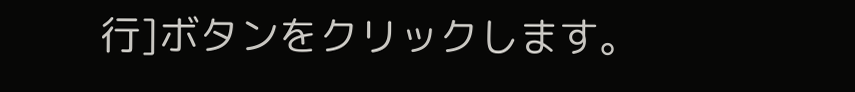行]ボタンをクリックします。